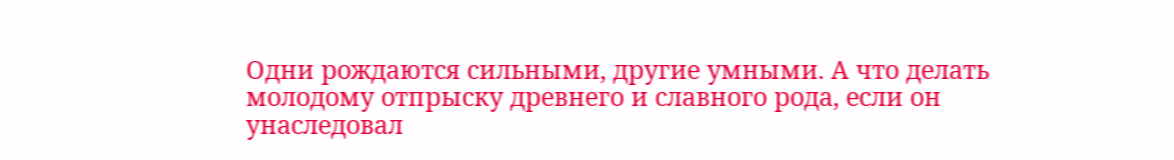Одни рождаются сильными, другие умными. А что делать молодому отпрыску древнего и славного рода, если он унаследовал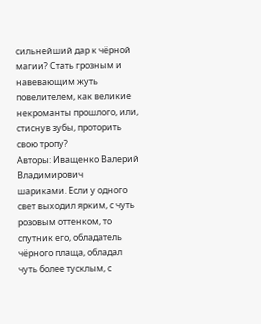сильнейший дар к чёрной магии? Стать грозным и навевающим жуть повелителем, как великие некроманты прошлого, или, стиснув зубы, проторить свою тропу?
Авторы: Иващенко Валерий Владимирович
шариками. Если у одного свет выходил ярким, с чуть розовым оттенком, то спутник его, обладатель чёрного плаща, обладал чуть более тусклым, с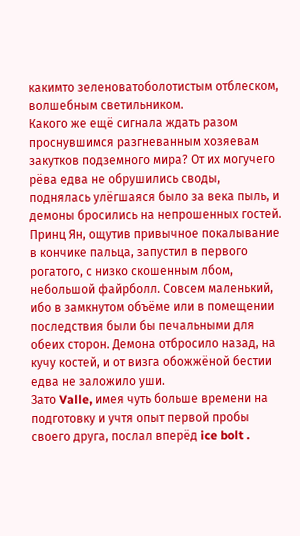какимто зеленоватоболотистым отблеском, волшебным светильником.
Какого же ещё сигнала ждать разом проснувшимся разгневанным хозяевам закутков подземного мира? От их могучего рёва едва не обрушились своды, поднялась улёгшаяся было за века пыль, и демоны бросились на непрошенных гостей.
Принц Ян, ощутив привычное покалывание в кончике пальца, запустил в первого рогатого, с низко скошенным лбом, небольшой файрболл. Совсем маленький, ибо в замкнутом объёме или в помещении последствия были бы печальными для обеих сторон. Демона отбросило назад, на кучу костей, и от визга обожжёной бестии едва не заложило уши.
Зато Valle, имея чуть больше времени на подготовку и учтя опыт первой пробы своего друга, послал вперёд ice bolt .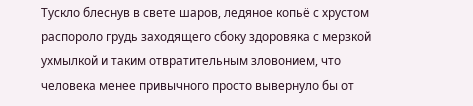Тускло блеснув в свете шаров, ледяное копьё с хрустом распороло грудь заходящего сбоку здоровяка с мерзкой ухмылкой и таким отвратительным зловонием, что человека менее привычного просто вывернуло бы от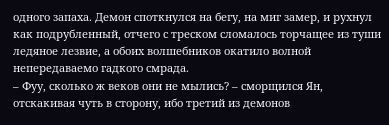одного запаха. Демон споткнулся на бегу, на миг замер, и рухнул как подрубленный, отчего с треском сломалось торчащее из туши ледяное лезвие, а обоих волшебников окатило волной непередаваемо гадкого смрада.
– Фуу, сколько ж веков они не мылись? – сморщился Ян, отскакивая чуть в сторону, ибо третий из демонов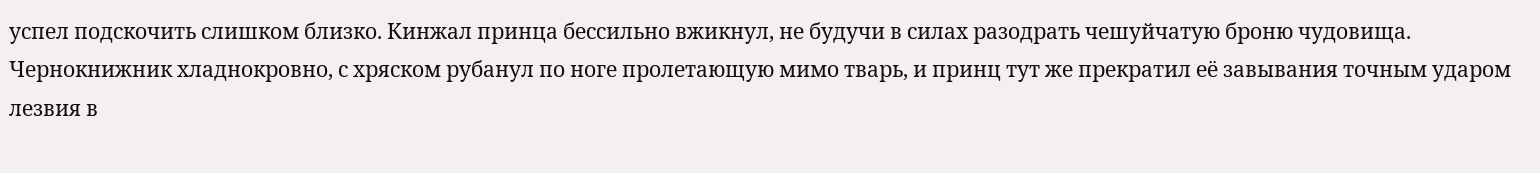успел подскочить слишком близко. Кинжал принца бессильно вжикнул, не будучи в силах разодрать чешуйчатую броню чудовища. Чернокнижник хладнокровно, с хряском рубанул по ноге пролетающую мимо тварь, и принц тут же прекратил её завывания точным ударом лезвия в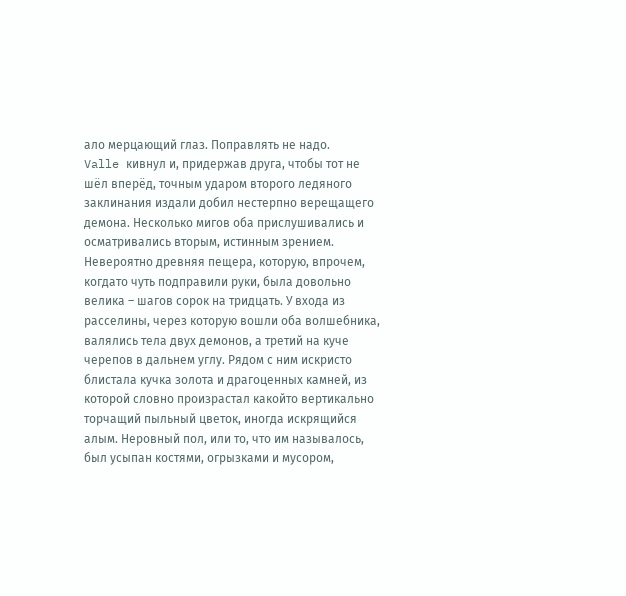ало мерцающий глаз. Поправлять не надо.
Valle кивнул и, придержав друга, чтобы тот не шёл вперёд, точным ударом второго ледяного заклинания издали добил нестерпно верещащего демона. Несколько мигов оба прислушивались и осматривались вторым, истинным зрением.
Невероятно древняя пещера, которую, впрочем, когдато чуть подправили руки, была довольно велика – шагов сорок на тридцать. У входа из расселины, через которую вошли оба волшебника, валялись тела двух демонов, а третий на куче черепов в дальнем углу. Рядом с ним искристо блистала кучка золота и драгоценных камней, из которой словно произрастал какойто вертикально торчащий пыльный цветок, иногда искрящийся алым. Неровный пол, или то, что им называлось, был усыпан костями, огрызками и мусором,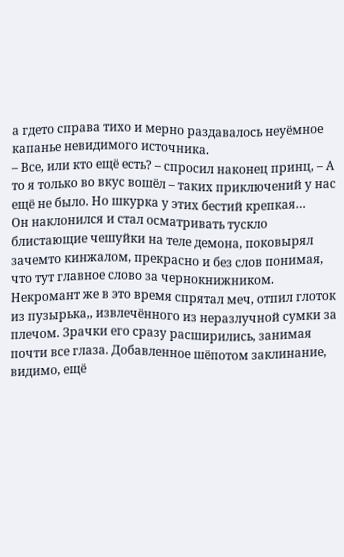а гдето справа тихо и мерно раздавалось неуёмное капанье невидимого источника.
– Все, или кто ещё есть? – спросил наконец принц, – А то я только во вкус вошёл – таких приключений у нас ещё не было. Но шкурка у этих бестий крепкая…
Он наклонился и стал осматривать тускло блистающие чешуйки на теле демона, поковырял зачемто кинжалом, прекрасно и без слов понимая, что тут главное слово за чернокнижником. Некромант же в это время спрятал меч, отпил глоток из пузырька,, извлечённого из неразлучной сумки за плечом. Зрачки его сразу расширились, занимая почти все глаза. Добавленное шёпотом заклинание, видимо, ещё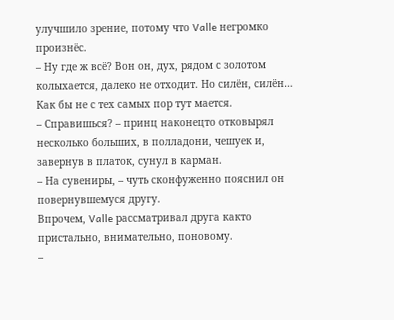улучшило зрение, потому что Valle негромко произнёс.
– Ну где ж всё? Вон он, дух, рядом с золотом колыхается, далеко не отходит. Но силён, силён… Как бы не с тех самых пор тут мается.
– Справишься? – принц наконецто отковырял несколько больших, в полладони, чешуек и, завернув в платок, сунул в карман.
– На сувениры, – чуть сконфуженно пояснил он повернувшемуся другу.
Впрочем, Valle рассматривал друга както пристально, внимательно, поновому.
–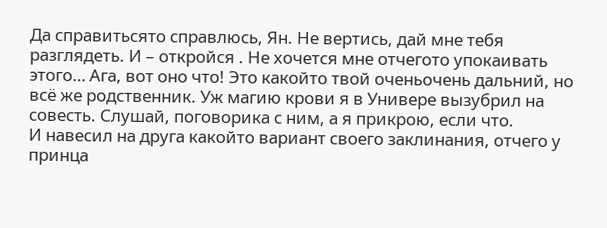Да справитьсято справлюсь, Ян. Не вертись, дай мне тебя разглядеть. И – откройся . Не хочется мне отчегото упокаивать этого… Ага, вот оно что! Это какойто твой оченьочень дальний, но всё же родственник. Уж магию крови я в Универе вызубрил на совесть. Слушай, поговорика с ним, а я прикрою, если что.
И навесил на друга какойто вариант своего заклинания, отчего у принца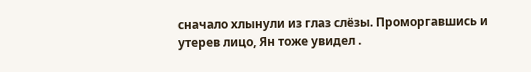сначало хлынули из глаз слёзы. Проморгавшись и утерев лицо, Ян тоже увидел .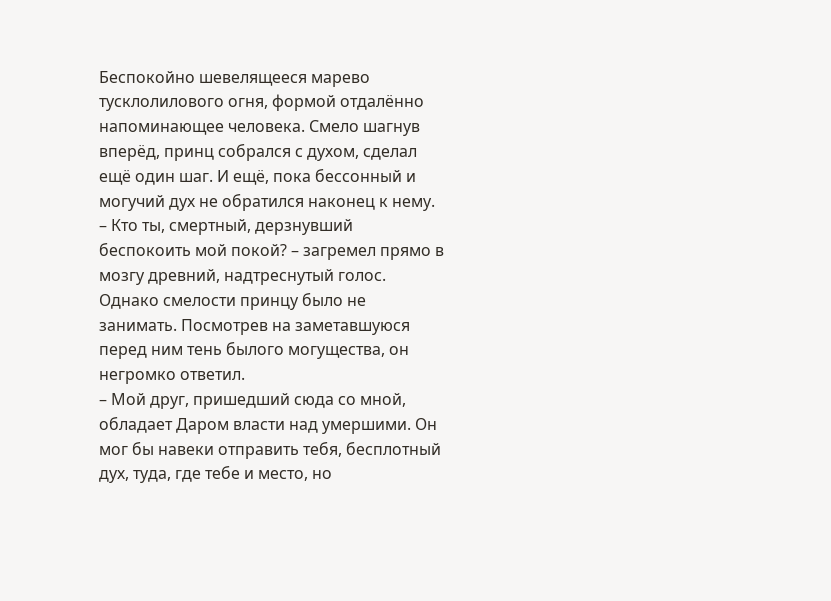Беспокойно шевелящееся марево тусклолилового огня, формой отдалённо напоминающее человека. Смело шагнув вперёд, принц собрался с духом, сделал ещё один шаг. И ещё, пока бессонный и могучий дух не обратился наконец к нему.
– Кто ты, смертный, дерзнувший беспокоить мой покой? – загремел прямо в мозгу древний, надтреснутый голос.
Однако смелости принцу было не занимать. Посмотрев на заметавшуюся перед ним тень былого могущества, он негромко ответил.
– Мой друг, пришедший сюда со мной, обладает Даром власти над умершими. Он мог бы навеки отправить тебя, бесплотный дух, туда, где тебе и место, но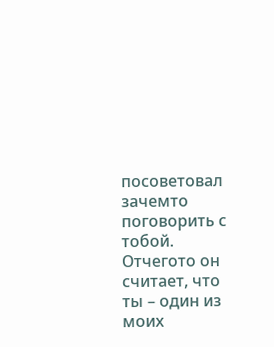посоветовал зачемто поговорить с тобой. Отчегото он считает, что ты – один из моих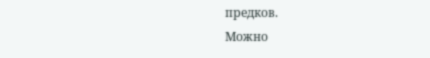предков.
Можно